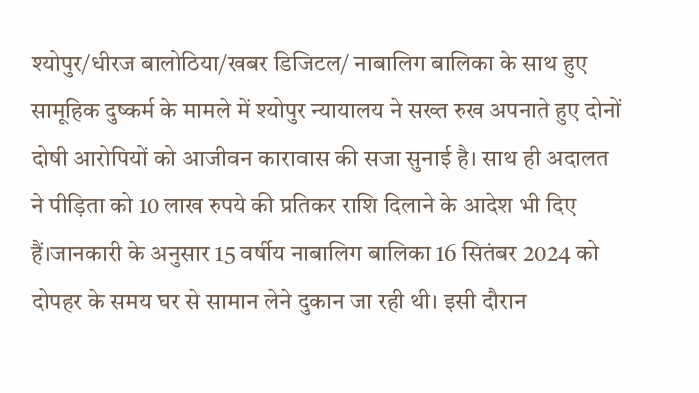श्योपुर/धीरज बालोठिया/खबर डिजिटल/ नाबालिग बालिका के साथ हुए सामूहिक दुष्कर्म के मामले में श्योपुर न्यायालय ने सख्त रुख अपनाते हुए दोनों दोषी आरोपियों को आजीवन कारावास की सजा सुनाई है। साथ ही अदालत ने पीड़िता को 10 लाख रुपये की प्रतिकर राशि दिलाने के आदेश भी दिए हैं।जानकारी के अनुसार 15 वर्षीय नाबालिग बालिका 16 सितंबर 2024 को दोपहर के समय घर से सामान लेने दुकान जा रही थी। इसी दौरान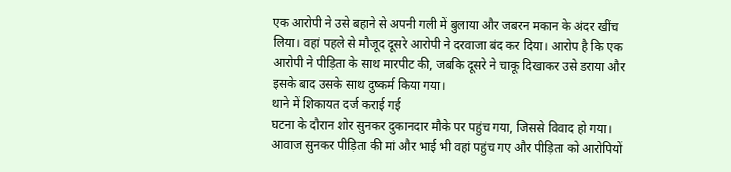एक आरोपी ने उसे बहाने से अपनी गली में बुलाया और जबरन मकान के अंदर खींच लिया। वहां पहले से मौजूद दूसरे आरोपी ने दरवाजा बंद कर दिया। आरोप है कि एक आरोपी ने पीड़िता के साथ मारपीट की, जबकि दूसरे ने चाकू दिखाकर उसे डराया और इसके बाद उसके साथ दुष्कर्म किया गया।
थाने में शिकायत दर्ज कराई गई
घटना के दौरान शोर सुनकर दुकानदार मौके पर पहुंच गया, जिससे विवाद हो गया। आवाज सुनकर पीड़िता की मां और भाई भी वहां पहुंच गए और पीड़िता को आरोपियों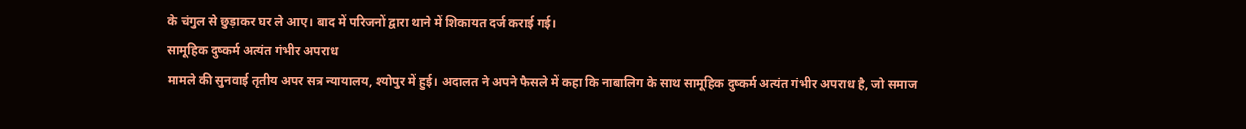के चंगुल से छुड़ाकर घर ले आए। बाद में परिजनों द्वारा थाने में शिकायत दर्ज कराई गई।
सामूहिक दुष्कर्म अत्यंत गंभीर अपराध
मामले की सुनवाई तृतीय अपर सत्र न्यायालय, श्योपुर में हुई। अदालत ने अपने फैसले में कहा कि नाबालिग के साथ सामूहिक दुष्कर्म अत्यंत गंभीर अपराध है, जो समाज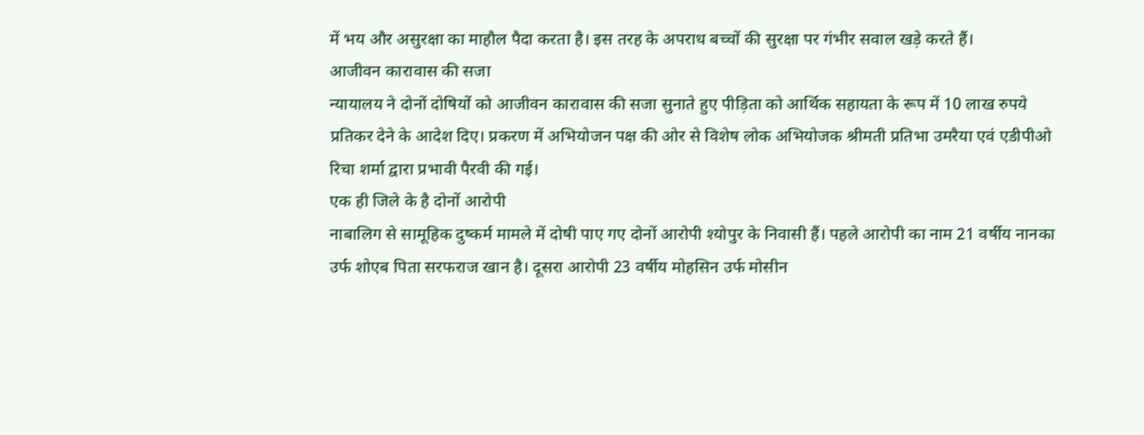में भय और असुरक्षा का माहौल पैदा करता है। इस तरह के अपराध बच्चों की सुरक्षा पर गंभीर सवाल खड़े करते हैं।
आजीवन कारावास की सजा
न्यायालय ने दोनों दोषियों को आजीवन कारावास की सजा सुनाते हुए पीड़िता को आर्थिक सहायता के रूप में 10 लाख रुपये प्रतिकर देने के आदेश दिए। प्रकरण में अभियोजन पक्ष की ओर से विशेष लोक अभियोजक श्रीमती प्रतिभा उमरैया एवं एडीपीओ रिचा शर्मा द्वारा प्रभावी पैरवी की गई।
एक ही जिले के है दोनों आरोपी
नाबालिग से सामूहिक दुष्कर्म मामले में दोषी पाए गए दोनों आरोपी श्योपुर के निवासी हैं। पहले आरोपी का नाम 21 वर्षीय नानका उर्फ शोएब पिता सरफराज खान है। दूसरा आरोपी 23 वर्षीय मोहसिन उर्फ मोसीन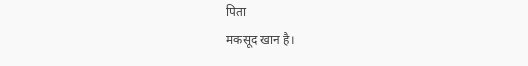पिता
मकसूद खान है।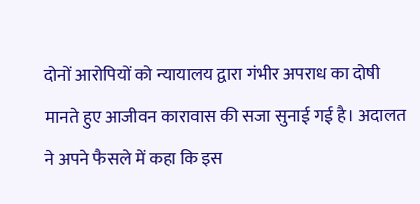दोनों आरोपियों को न्यायालय द्वारा गंभीर अपराध का दोषी मानते हुए आजीवन कारावास की सजा सुनाई गई है। अदालत ने अपने फैसले में कहा कि इस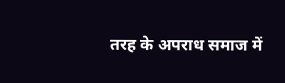तरह के अपराध समाज में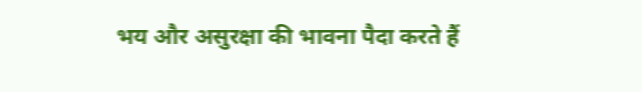भय और असुरक्षा की भावना पैदा करते हैं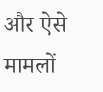और ऐसे मामलों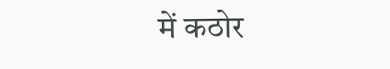में कठोर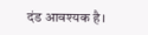दंड आवश्यक है।